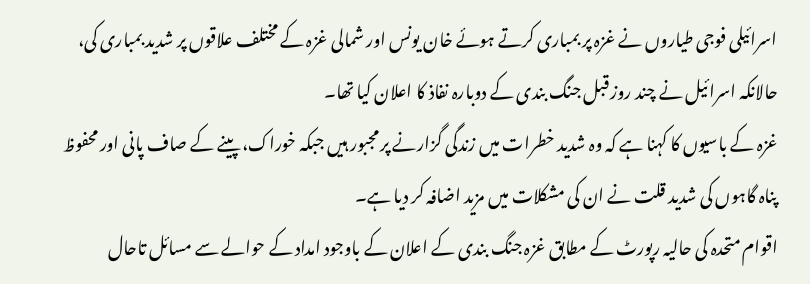اسرائیلی فوجی طیاروں نے غزہ پر بمباری کرتے ہوئے خان یونس اور شمالی غزہ کے مختلف علاقوں پر شدید بمباری کی، حالانکہ اسرائیل نے چند روز قبل جنگ بندی کے دوبارہ نفاذ کا اعلان کیا تھا۔
غزہ کے باسیوں کا کہنا ہے کہ وہ شدید خطرات میں زندگی گزارنے پر مجبور ہیں جبکہ خوراک، پینے کے صاف پانی اور محفوظ پناہ گاہوں کی شدید قلت نے ان کی مشکلات میں مزید اضافہ کر دیا ہے۔
اقوام متحدہ کی حالیہ رپورٹ کے مطابق غزہ جنگ بندی کے اعلان کے باوجود امداد کے حوالے سے مسائل تاحال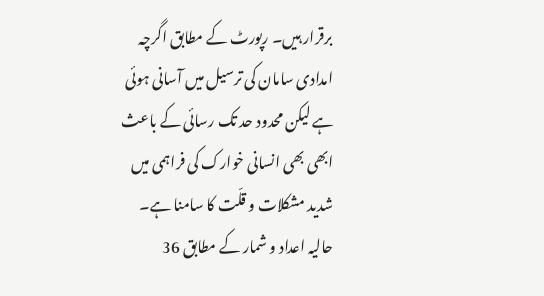برقرار ہیں۔ رپورٹ کے مطابق اگرچہ امدادی سامان کی ترسیل میں آسانی ہوئی ہے لیکن محدود حد تک رسائی کے باعث ابھی بھی انسانی خوارک کی فراہمی میں شدید مشکلات و قلّت کا سامنا ہے۔ حالیہ اعداد و شمار کے مطابق 36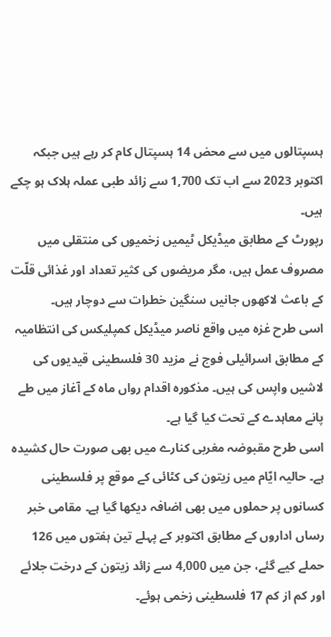ہسپتالوں میں سے محض 14 ہسپتال کام کر رہے ہیں جبکہ اکتوبر 2023 سے اب تک 1,700 سے زائد طبی عملہ ہلاک ہو چکے ہیں۔
رپورٹ کے مطابق میڈیکل ٹیمیں زخمیوں کی منتقلی میں مصروف عمل ہیں، مگر مریضوں کی کثیر تعداد اور غذائی قلّت کے باعث لاکھوں جانیں سنگین خطرات سے دوچار ہیں۔
اسی طرح غزہ میں واقع ناصر میڈیکل کمپلیکس کی انتظامیہ کے مطابق اسرائیلی فوج نے مزید 30 فلسطینی قیدیوں کی لاشیں واپس کی ہیں۔ مذکورہ اقدام رواں ماہ کے آغاز میں طے پانے معاہدے کے تحت کیا گیا ہے۔
اسی طرح مقبوضہ مغربی کنارے میں بھی صورت حال کشیدہ ہے۔ حالیہ ایّام میں زیتون کی کٹائی کے موقع پر فلسطینی کسانوں پر حملوں میں بھی اضافہ دیکھا گیا ہے۔ مقامی خبر رساں اداروں کے مطابق اکتوبر کے پہلے تین ہفتوں میں 126 حملے کیے گئے، جن میں 4,000 سے زائد زیتون کے درخت جلائے اور کم از کم 17 فلسطینی زخمی ہوئے۔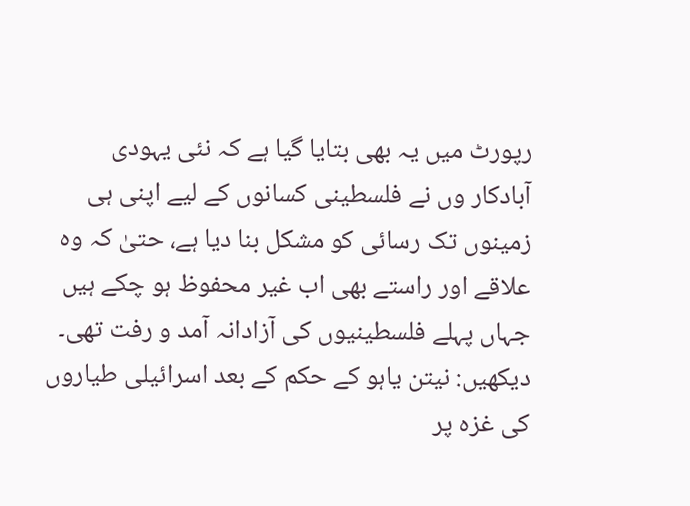رپورٹ میں یہ بھی بتایا گیا ہے کہ نئی یہودی آبادکار وں نے فلسطینی کسانوں کے لیے اپنی ہی زمینوں تک رسائی کو مشکل بنا دیا ہے، حتیٰ کہ وہ علاقے اور راستے بھی اب غیر محفوظ ہو چکے ہیں جہاں پہلے فلسطینیوں کی آزادانہ آمد و رفت تھی۔
دیکھیں: نیتن یاہو کے حکم کے بعد اسرائیلی طیاروں کی غزہ پر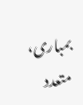بمباری، متعدد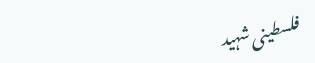فلسطینی شہید